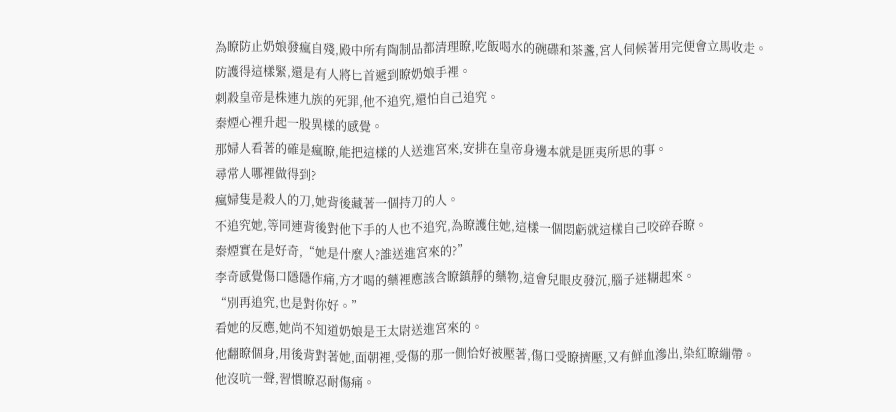為瞭防止奶娘發瘋自殘,殿中所有陶制品都清理瞭,吃飯喝水的碗碟和茶盞,宮人伺候著用完便會立馬收走。
防護得這樣緊,還是有人將匕首遞到瞭奶娘手裡。
刺殺皇帝是株連九族的死罪,他不追究,還怕自己追究。
秦煙心裡升起一股異樣的感覺。
那婦人看著的確是瘋瞭,能把這樣的人送進宮來,安排在皇帝身邊本就是匪夷所思的事。
尋常人哪裡做得到?
瘋婦隻是殺人的刀,她背後藏著一個持刀的人。
不追究她,等同連背後對他下手的人也不追究,為瞭護住她,這樣一個悶虧就這樣自己咬碎吞瞭。
秦煙實在是好奇,“她是什麼人?誰送進宮來的?”
李奇感覺傷口隱隱作痛,方才喝的藥裡應該含瞭鎮靜的藥物,這會兒眼皮發沉,腦子迷糊起來。
“別再追究,也是對你好。”
看她的反應,她尚不知道奶娘是王太尉送進宮來的。
他翻瞭個身,用後背對著她,面朝裡,受傷的那一側恰好被壓著,傷口受瞭擠壓,又有鮮血滲出,染紅瞭繃帶。
他沒吭一聲,習慣瞭忍耐傷痛。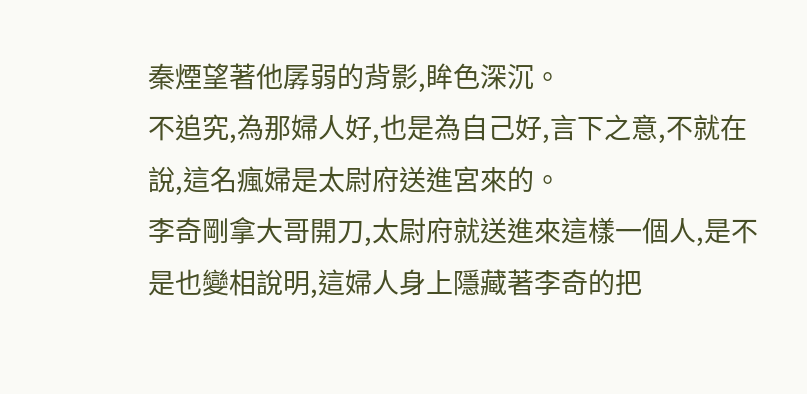秦煙望著他孱弱的背影,眸色深沉。
不追究,為那婦人好,也是為自己好,言下之意,不就在說,這名瘋婦是太尉府送進宮來的。
李奇剛拿大哥開刀,太尉府就送進來這樣一個人,是不是也變相說明,這婦人身上隱藏著李奇的把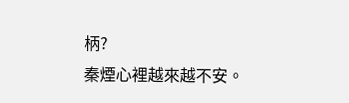柄?
秦煙心裡越來越不安。